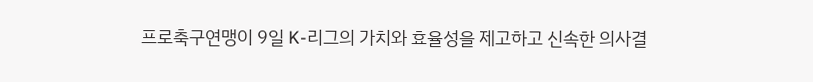프로축구연맹이 9일 K-리그의 가치와 효율성을 제고하고 신속한 의사결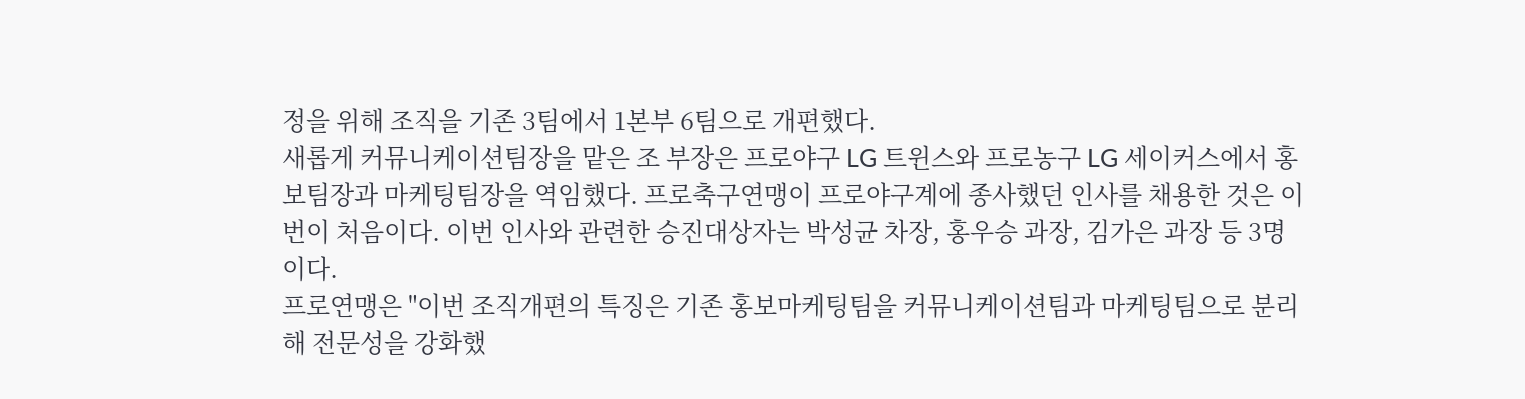정을 위해 조직을 기존 3팀에서 1본부 6팀으로 개편했다.
새롭게 커뮤니케이션팀장을 맡은 조 부장은 프로야구 LG 트윈스와 프로농구 LG 세이커스에서 홍보팀장과 마케팅팀장을 역임했다. 프로축구연맹이 프로야구계에 종사했던 인사를 채용한 것은 이번이 처음이다. 이번 인사와 관련한 승진대상자는 박성균 차장, 홍우승 과장, 김가은 과장 등 3명이다.
프로연맹은 "이번 조직개편의 특징은 기존 홍보마케팅팀을 커뮤니케이션팀과 마케팅팀으로 분리해 전문성을 강화했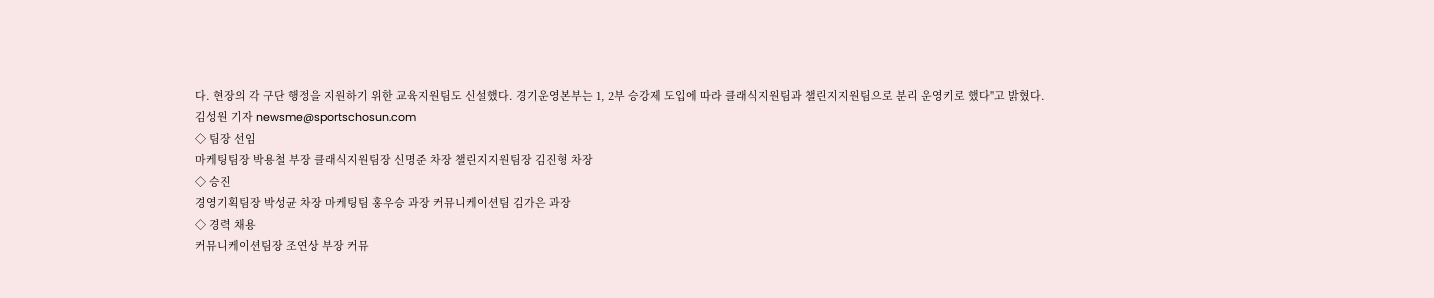다. 현장의 각 구단 행정을 지원하기 위한 교육지원팀도 신설했다. 경기운영본부는 1, 2부 승강제 도입에 따라 클래식지원팀과 챌린지지원팀으로 분리 운영키로 했다"고 밝혔다.
김성원 기자 newsme@sportschosun.com
◇ 팀장 선임
마케팅팀장 박용철 부장 클래식지원팀장 신명준 차장 챌린지지원팀장 김진형 차장
◇ 승진
경영기획팀장 박성균 차장 마케팅팀 홍우승 과장 커뮤니케이션팀 김가은 과장
◇ 경력 채용
커뮤니케이션팀장 조연상 부장 커뮤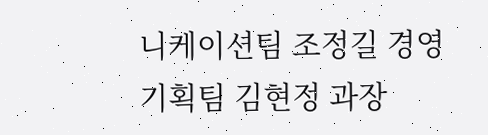니케이션팀 조정길 경영기획팀 김현정 과장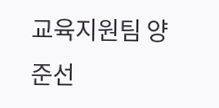교육지원팀 양준선